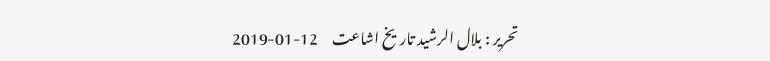تحریر : بلال الرشید تاریخ اشاعت     12-01-2019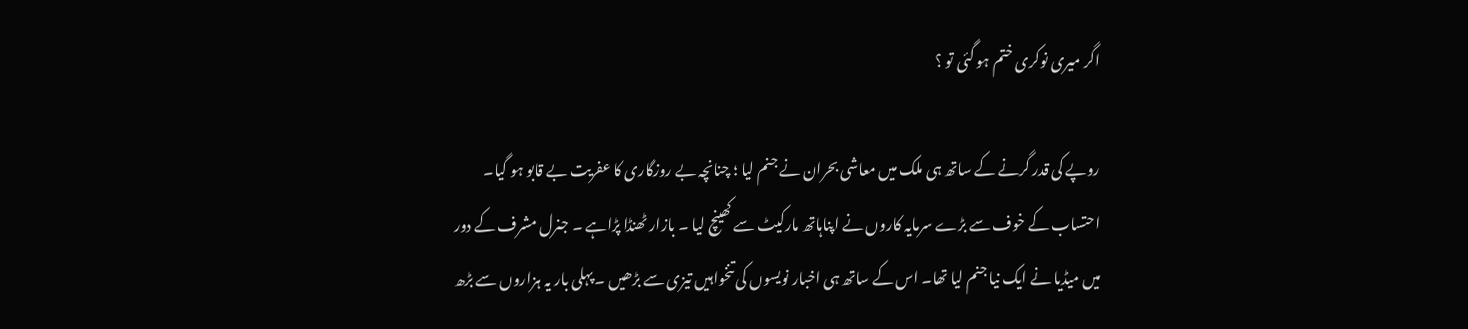اگر میری نوکری ختم ہو گئی تو ؟

روپے کی قدر گرنے کے ساتھ ہی ملک میں معاشی بحران نے جنم لیا ؛ چنانچہ بے روزگاری کا عفریت بے قابو ہو گیا۔ احتساب کے خوف سے بڑے سرمایہ کاروں نے اپناہاتھ مارکیٹ سے کھینچ لیا ۔ بازار ٹھنڈا پڑاہے ۔ جنرل مشرف کے دور میں میڈیا نے ایک نیا جنم لیا تھا۔ اس کے ساتھ ہی اخبار نویسوں کی تنخواہیں تیزی سے بڑھیں ۔ پہلی بار یہ ہزاروں سے بڑھ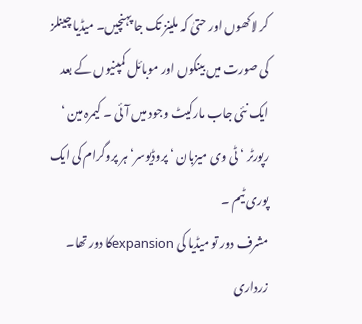کر لاکھوں اور حتیٰ کہ ملینز تک جا پہنچیں۔ میڈیا چینلز کی صورت میں بینکوں اور موبائل کمپنیوں کے بعد ایک نئی جاب مارکیٹ وجود میں آئی ۔ کیمرہ مین ‘ رپورٹر ‘ ٹی وی میزبان ‘ پروڈیوسر‘ ہر پروگرام کی ایک پوری ٹیم ۔
مشرف دور تو میڈیا کی expansionکا دور تھا۔ زرداری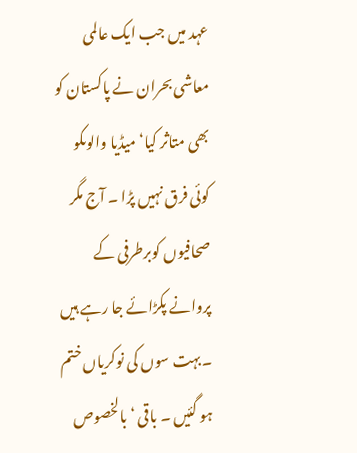عہد میں جب ایک عالمی معاشی بحران نے پاکستان کو بھی متاثر کیا‘ میڈیا والوںکو کوئی فرق نہیں پڑا ۔ آج مگر صحافیوں کوبرطرفی کے پروانے پکڑائے جا رہے ہیں ۔بہت سوں کی نوکریاں ختم ہو گئیں ۔ باقی ‘ بالخصوص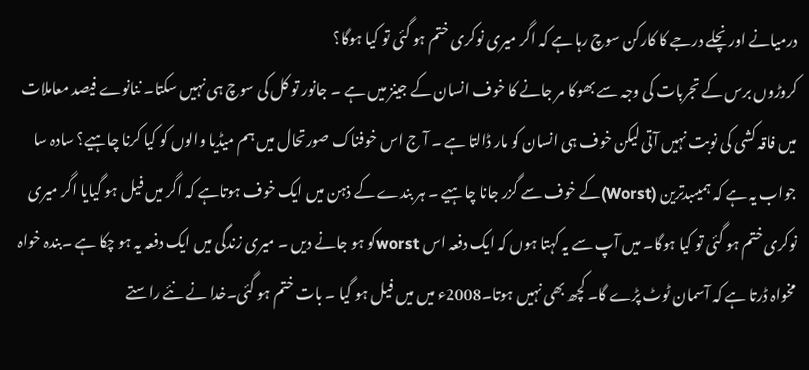درمیانے اور نچلے درجے کا کارکن سوچ رہا ہے کہ اگر میری نوکری ختم ہو گئی تو کیا ہوگا؟
کروڑوں برس کے تجربات کی وجہ سے بھوکا مر جانے کا خوف انسان کے جینز میں ہے ۔ جانور تو کل کی سوچ ہی نہیں سکتا۔ ننانوے فیصد معاملات میں فاقہ کشی کی نوبت نہیں آتی لیکن خوف ہی انسان کو مار ڈالتا ہے ۔ آ ج اس خوفناک صورتحال میں ہم میڈیا والوں کو کیا کرنا چاہیے؟ سادہ سا جواب یہ ہے کہ ہمیںبدترین (Worst)کے خوف سے گزر جانا چاہیے ۔ ہر بندے کے ذہن میں ایک خوف ہوتاہے کہ اگر میں فیل ہو گیایا اگر میری نوکری ختم ہو گئی تو کیا ہوگا۔ میں آپ سے یہ کہتا ہوں کہ ایک دفعہ اس worstکو ہو جانے دیں ۔ میری زندگی میں ایک دفعہ یہ ہو چکا ہے ۔بندہ خواہ مخواہ ڈرتا ہے کہ آسمان ٹوٹ پڑے گا۔ کچھ بھی نہیں ہوتا۔2008ء میں میں فیل ہو گیا ۔ بات ختم ہو گئی۔خدا نے نئے راستے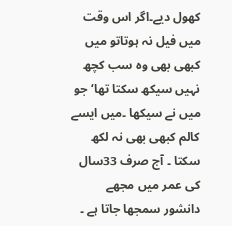کھول دیے۔اگر اس وقت میں فیل نہ ہوتاتو میں کبھی بھی وہ سب کچھ نہیں سیکھ سکتا تھا‘ جو میں نے سیکھا ۔میں ایسے کالم کبھی بھی نہ لکھ سکتا ۔ آج صرف 33سال کی عمر میں مجھے دانشور سمجھا جاتا ہے ۔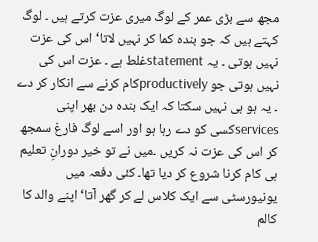مجھ سے بڑی عمر کے لوگ میری عزت کرتے ہیں ۔ لوگ کہتے ہیں کہ جو بندہ کما کر نہیں لاتا‘ اس کی عزت نہیں ہوتی ۔ یہ statementغلط ہے ۔ عزت اس کی نہیں ہوتی جو productivelyکام کرنے سے انکار کر دے ۔ یہ ہو ہی نہیں سکتا کہ ایک بندہ دن بھر اپنی servicesکسی کو دے رہا ہو اور اسے لوگ فارغ سمجھ کر اس کی عزت نہ کریں ۔میں نے تو خیر دورانِ تعلیم ہی کام کرنا شروع کر دیا تھا۔ کئی دفعہ میں یونیورسٹی سے ایک کلاس لے کر گھر آتا‘ اپنے والد کا کالم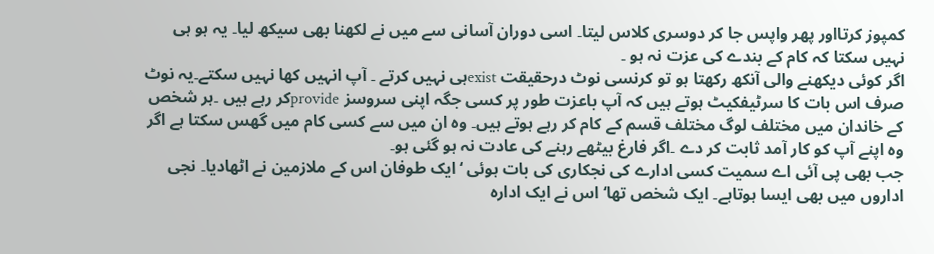کمپوز کرتااور پھر واپس جا کر دوسری کلاس لیتا۔ اسی دوران آسانی سے میں نے لکھنا بھی سیکھ لیا۔ یہ ہو ہی نہیں سکتا کہ کام کے بندے کی عزت نہ ہو ۔
اگر کوئی دیکھنے والی آنکھ رکھتا ہو تو کرنسی نوٹ درحقیقت existہی نہیں کرتے ۔ آپ انہیں کھا نہیں سکتے۔یہ نوٹ صرف اس بات کا سرٹیفکیٹ ہوتے ہیں کہ آپ باعزت طور پر کسی جگہ اپنی سروسز provideکر رہے ہیں ۔ہر شخص کے خاندان میں مختلف لوگ مختلف قسم کے کام کر رہے ہوتے ہیں۔ وہ ان میں سے کسی کام میں گھس سکتا ہے اگر وہ اپنے آپ کو کار آمد ثابت کر دے ۔اگر فارغ بیٹھے رہنے کی عادت نہ ہو گئی ہو۔
جب بھی پی آئی اے سمیت کسی ادارے کی نجکاری کی بات ہوئی ‘ ایک طوفان اس کے ملازمین نے اٹھادیا۔ نجی اداروں میں بھی ایسا ہوتاہے۔ ایک شخص تھا‘ اس نے ایک ادارہ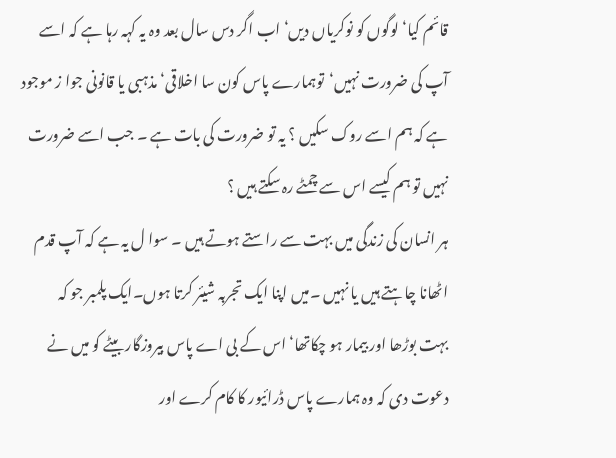قائم کیا‘ لوگوں کو نوکریاں دیں‘ اب اگر دس سال بعد وہ یہ کہہ رہا ہے کہ اسے آپ کی ضرورت نہیں‘توہمارے پاس کون سا اخلاقی‘ مذہبی یا قانونی جوا ز موجود ہے کہ ہم اسے روک سکیں ؟ یہ تو ضرورت کی بات ہے ۔ جب اسے ضرورت نہیں تو ہم کیسے اس سے چمٹے رہ سکتے ہیں ؟
ہر انسان کی زندگی میں بہت سے راستے ہوتے ہیں ۔ سوا ل یہ ہے کہ آپ قدم اٹھانا چاہتے ہیں یا نہیں ۔میں اپنا ایک تجربہ شیئر کرتا ہوں۔ایک پلمبر جو کہ بہت بوڑھا اور بیمار ہو چکاتھا‘ اس کے بی اے پاس بیروزگار بیٹے کو میں نے دعوت دی کہ وہ ہمارے پاس ڈرائیور کا کام کرے اور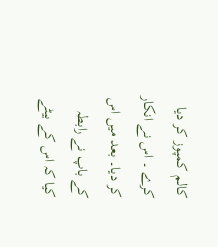کالم کمپوز کر دیا کرے ۔ اس نے انکار کر دیا۔ بعد میں اس کے باپ نے رابطہ کیا کہ اس کے بیٹے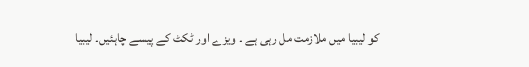کو لیبیا میں ملازمت مل رہی ہے ۔ ویزے اور ٹکٹ کے پیسے چاہئیں۔ لیبیا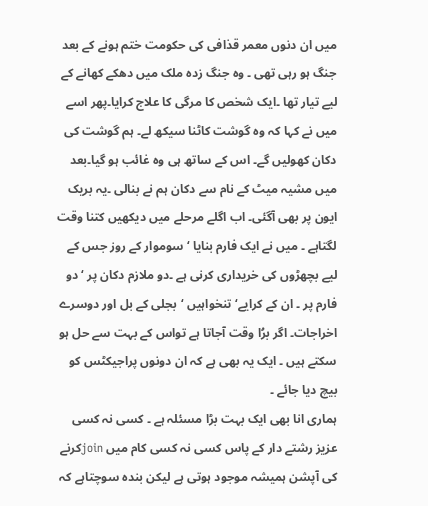میں ان دنوں معمر قذافی کی حکومت ختم ہونے کے بعد جنگ ہو رہی تھی ۔ وہ جنگ زدہ ملک میں دھکے کھانے کے لیے تیار تھا ۔ایک شخص کا مرگی کا علاج کرایا۔پھر اسے میں نے کہا کہ وہ گوشت کاٹنا سیکھ لے۔ ہم گوشت کی دکان کھولیں گے۔ اس کے ساتھ ہی وہ غائب ہو گیا۔بعد میں مشیہ میٹ کے نام سے دکان ہم نے بنالی ۔یہ بریک ایون پر بھی آگئی۔ اب اگلے مرحلے میں دیکھیں کتنا وقت لگتاہے ۔ میں نے ایک فارم بنایا ‘ سوموار کے روز جس کے لیے بچھڑوں کی خریداری کرنی ہے ۔دو ملازم دکان پر ‘ دو فارم پر ۔ ان کے کرایے‘ تنخواہیں ‘بجلی کے بل اور دوسرے اخراجات۔ اگر برُا وقت آجاتا ہے تواس کے بہت سے حل ہو سکتے ہیں ۔ ایک یہ بھی ہے کہ ان دونوں پراجیکٹس کو بیچ دیا جائے ۔
ہماری انا بھی ایک بہت بڑا مسئلہ ہے ۔ کسی نہ کسی عزیز رشتے دار کے پاس کسی نہ کسی کام میں joinکرنے کی آپشن ہمیشہ موجود ہوتی ہے لیکن بندہ سوچتاہے کہ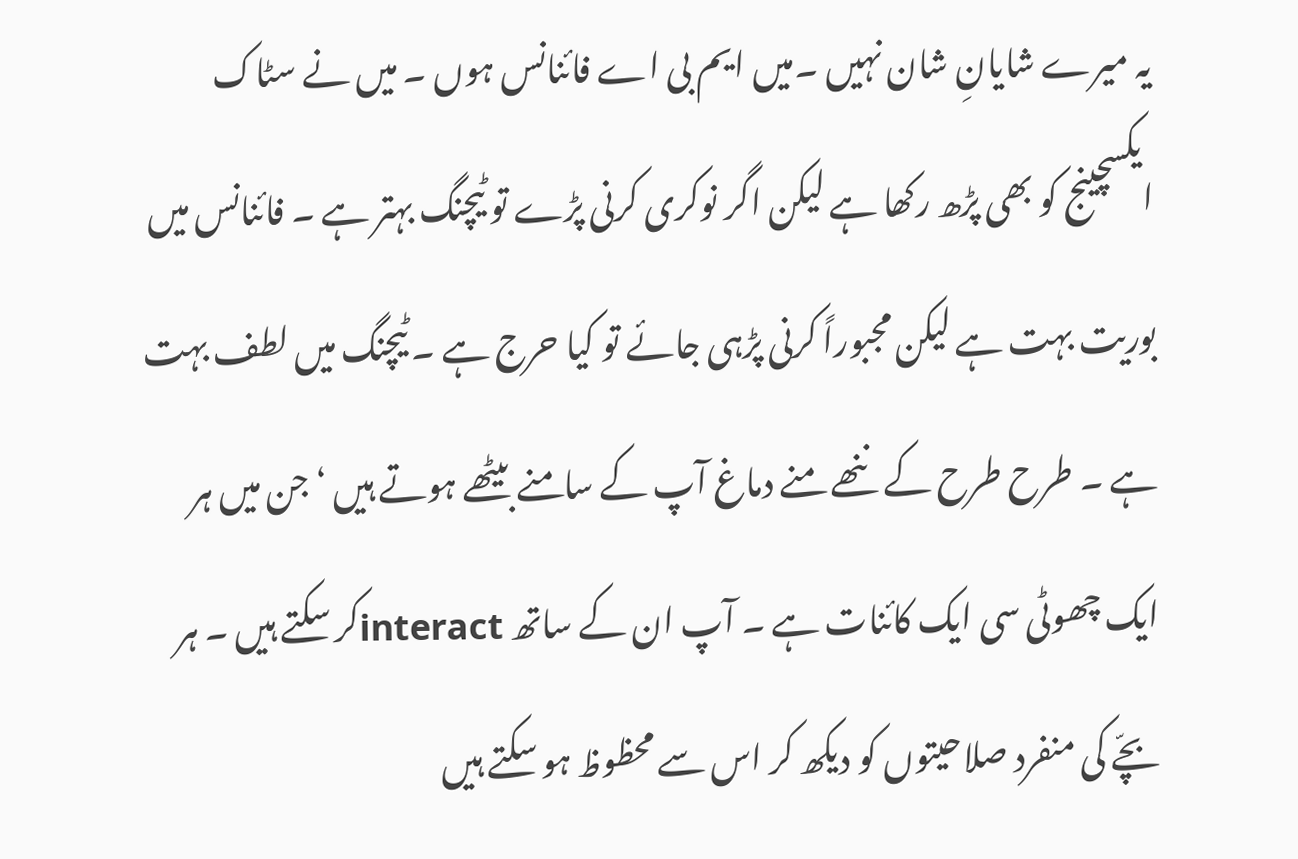یہ میرے شایانِ شان نہیں ۔میں ایم بی اے فائنانس ہوں ۔ میں نے سٹاک ایکسچینج کو بھی پڑھ رکھا ہے لیکن اگر نوکری کرنی پڑے تو ٹیچنگ بہتر ہے ۔ فائنانس میں بوریت بہت ہے لیکن مجبوراً کرنی پڑہی جائے تو کیا حرج ہے ۔ ٹیچنگ میں لطف بہت ہے ۔ طرح طرح کے ننھے منے دماغ آپ کے سامنے بیٹھے ہوتے ہیں ‘ جن میں ہر ایک چھوٹی سی ایک کائنات ہے ۔ آپ ان کے ساتھ interactکر سکتے ہیں ۔ ہر بچّے کی منفرد صلاحیتوں کو دیکھ کر اس سے محظوظ ہو سکتے ہیں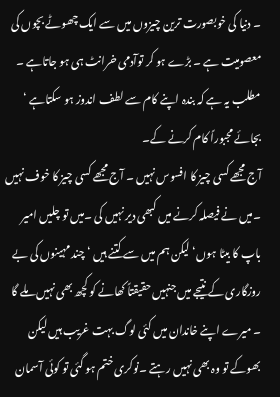۔ دنیا کی خوبصورت ترین چیزوں میں سے ایک چھوٹے بچوں کی معصومیت ہے ۔ بڑے ہو کر توآدمی خرانٹ ہی ہو جاتاہے ۔ مطلب یہ ہے کہ بندہ اپنے کام سے لطف اندوز ہو سکتاہے ‘ بجائے مجبوراً کام کرنے کے۔
آج مجھے کسی چیز کا افسوس نہیں ۔ آج مجھے کسی چیز کا خوف نہیں ۔میں نے فیصلہ کرنے میں کبھی دیر نہیں کی ۔میں تو چلیں امیر باپ کا بیٹا ہوں‘ لیکن ہم میں سے کتنے ہیں ‘ چند مہینوں کی بے روزگاری کے نتیجے میں جنہیں حقیقتاً کھانے کو کچھ بھی نہیں ملے گا ۔ میرے اپنے خاندان میں کئی لوگ بہت غریب ہیں لیکن بھوکے تو وہ بھی نہیں رہتے ۔نوکری ختم ہو گئی تو کوئی آسمان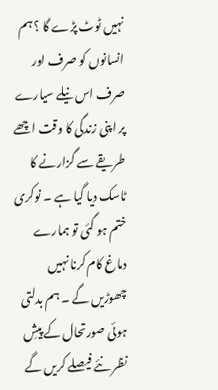نہیں ٹوٹ پڑے گا ؟ ہم انسانوں کو صرف اور صرف اس نیلے سیارے پر اپنی زندگی کا وقت اچھے طریقے سے گزارنے کا ٹاسک دیا گیا ہے ۔ نوکری ختم ہو گئی تو ہمارے دماغ کام کرنا نہیں چھوڑیں گے ۔ ہم بدلتی ہوئی صورتحال کے پیشِ نظر نئے فیصلے کریں گے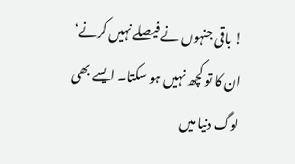! باقی جنہوں نے فیصلے نہیں کرنے‘ ان کا تو کچھ نہیں ہو سکتا۔ ایسے بھی لوگ دنیا میں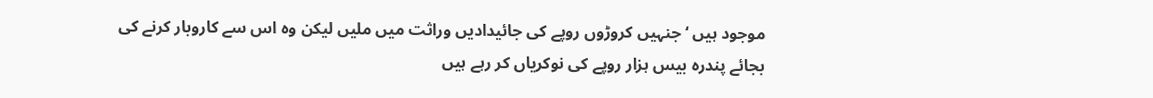موجود ہیں ‘ جنہیں کروڑوں روپے کی جائیدادیں وراثت میں ملیں لیکن وہ اس سے کاروبار کرنے کی بجائے پندرہ بیس ہزار روپے کی نوکریاں کر رہے ہیں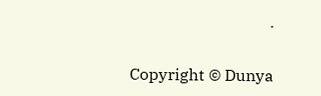۔

Copyright © Dunya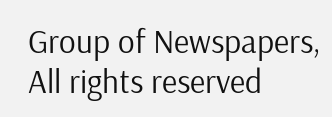Group of Newspapers, All rights reserved